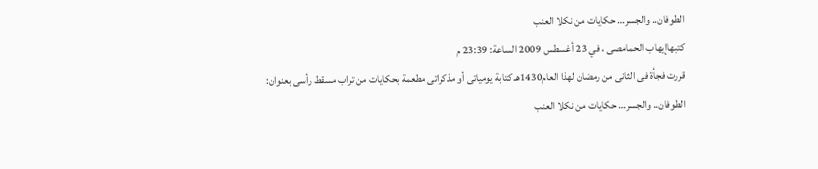الطوفان.. والجسر… حكايات من نكلا العنب
كتبهاإيهاب الحمامصى ، في 23 أغسطس 2009 الساعة: 23:39 م
قررت فجأة فى الثانى من رمضان لهذا العام1430هـ كتابة يومياتى أو مذكراتى مطعمة بحكايات من تراب مسقط رأسى بعنوان:
الطوفان.. والجسر… حكايات من نكلا العنب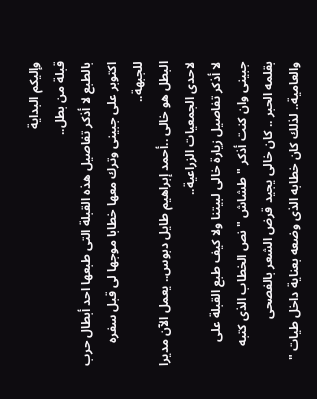وإليكم البداية
قبلة من بطل..
بالطبع لا أذكر تفاصيل هذه القبلة التى طبعها احد أبطال حرب اكتوبر على جبينى وترك معها خطابا موجها لى قبل سفره للجبهة..
البطل هو خالى ..أحمد إبراهيم طايل دبوس.. يعمل الآن مديرا لاحدى الجمعيات الزراعية..
لا أذكر تفاصيل زيارة خالى لبيتنا ولا كيف طبع القبلة على جبينى وان كنت أذكر " طشاش " نص الخطاب الذى كتبه بقلمه الحبر .. كان خالى يجيد قرض الشعر بالفصحى والعامية.. لذلك كان خطابه الذى وضعه بعناية داخل طيات "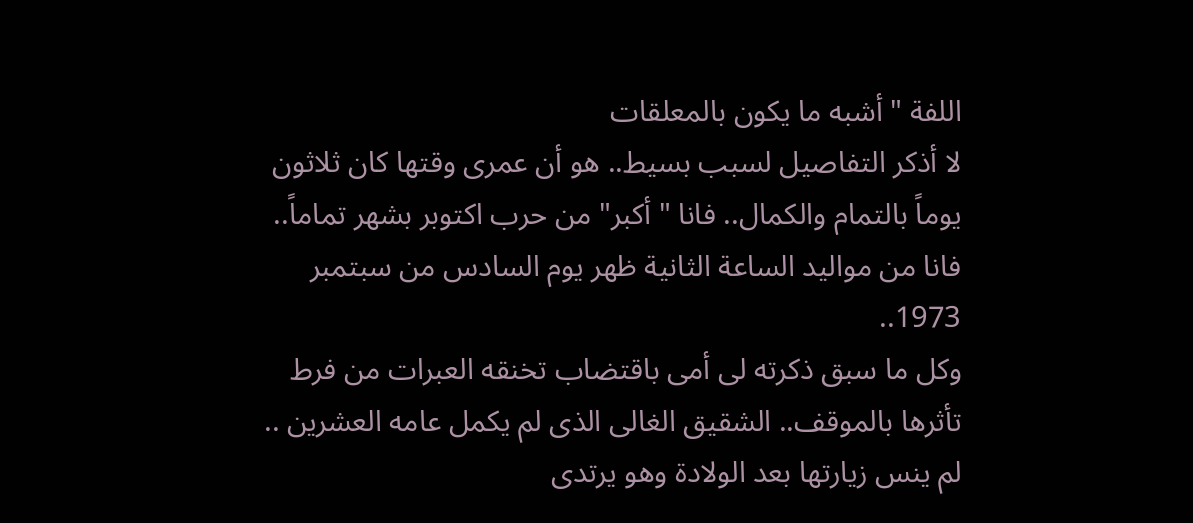اللفة " أشبه ما يكون بالمعلقات
لا أذكر التفاصيل لسبب بسيط.. هو أن عمرى وقتها كان ثلاثون يوماً بالتمام والكمال.. فانا " أكبر" من حرب اكتوبر بشهر تماماً.. فانا من مواليد الساعة الثانية ظهر يوم السادس من سبتمبر 1973..
وكل ما سبق ذكرته لى أمى باقتضاب تخنقه العبرات من فرط تأثرها بالموقف.. الشقيق الغالى الذى لم يكمل عامه العشرين .. لم ينس زيارتها بعد الولادة وهو يرتدى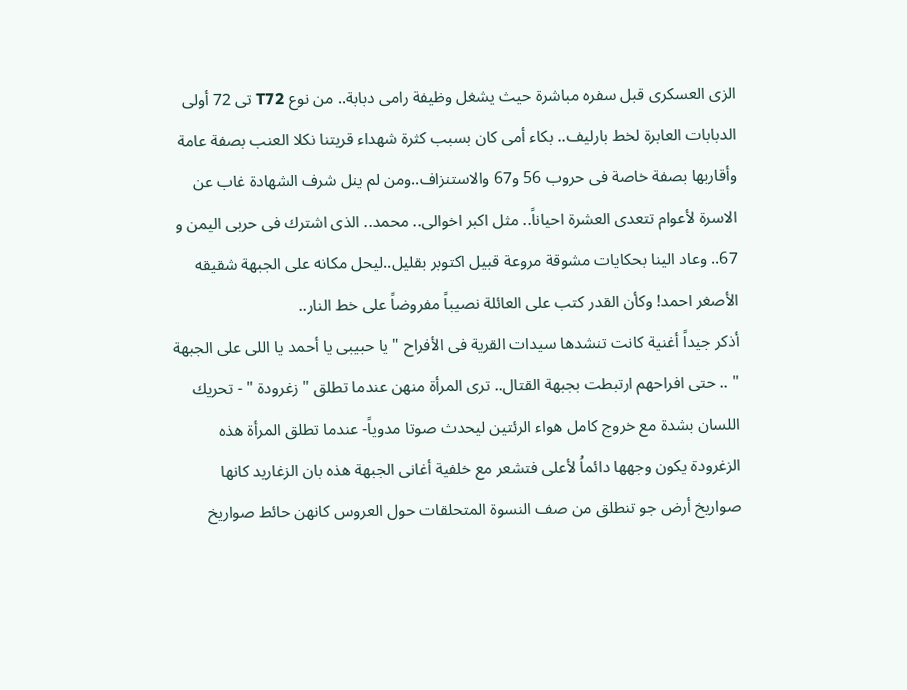الزى العسكرى قبل سفره مباشرة حيث يشغل وظيفة رامى دبابة.. من نوع T72 تى 72 أولى الدبابات العابرة لخط بارليف.. بكاء أمى كان بسبب كثرة شهداء قريتنا نكلا العنب بصفة عامة وأقاربها بصفة خاصة فى حروب 56 و67 والاستنزاف..ومن لم ينل شرف الشهادة غاب عن الاسرة لأعوام تتعدى العشرة احياناً.. مثل اكبر اخوالى.. محمد.. الذى اشترك فى حربى اليمن و 67.. وعاد الينا بحكايات مشوقة مروعة قبيل اكتوبر بقليل..ليحل مكانه على الجبهة شقيقه الأصغر احمد! وكأن القدر كتب على العائلة نصيباً مفروضاً على خط النار..
أذكر جيداً أغنية كانت تنشدها سيدات القرية فى الأفراح " يا حبيبى يا أحمد يا اللى على الجبهة " .. حتى افراحهم ارتبطت بجبهة القتال.. ترى المرأة منهن عندما تطلق " زغرودة " - تحريك اللسان بشدة مع خروج كامل هواء الرئتين ليحدث صوتا مدوياً- عندما تطلق المرأة هذه الزغرودة يكون وجهها دائماُ لأعلى فتشعر مع خلفية أغانى الجبهة هذه بان الزغاريد كانها صواريخ أرض جو تنطلق من صف النسوة المتحلقات حول العروس كانهن حائط صواريخ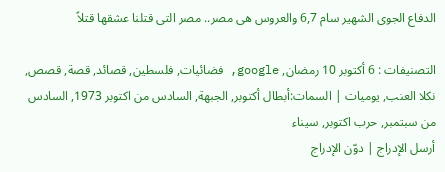الدفاع الجوى الشهير سام 6,7 والعروس هى مصر.. مصر التى قتلنا عشقها قتلاً

التصنيفات : 6 أكتوبر 10 رمضان, google, فضائيات, فلسطين, قصائد, قصة, قصص, نكلا العنب, يوميات | السمات:أبطال أكتوبر, الجبهة, السادس من اكتوبر 1973, السادس من سبتمبر, حرب اكتوبر, سيناء
أرسل الإدراج | دوّن الإدراج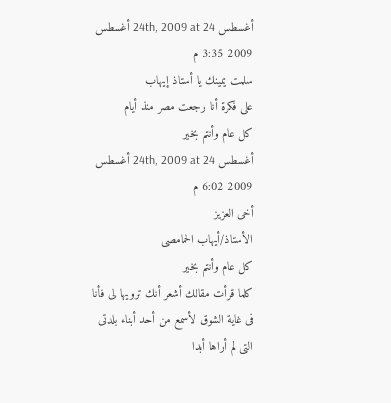أغسطس 24th, 2009 at 24 أغسطس 2009 3:35 م
سلمت يمينك يا أستاذ إيهاب
على فكرة أنا رجعت مصر منذ أيام
كل عام وأنتم بخير
أغسطس 24th, 2009 at 24 أغسطس 2009 6:02 م
أخى العزيز
الأستاذ/أيهاب الحمامصى
كل عام وأنتم بخير
كلما قرأت مقالك أشعر أنك ترويها لى فأنا فى غاية الشوق لأسمع من أحد أبناء بلدتى التى لم أراها أبدا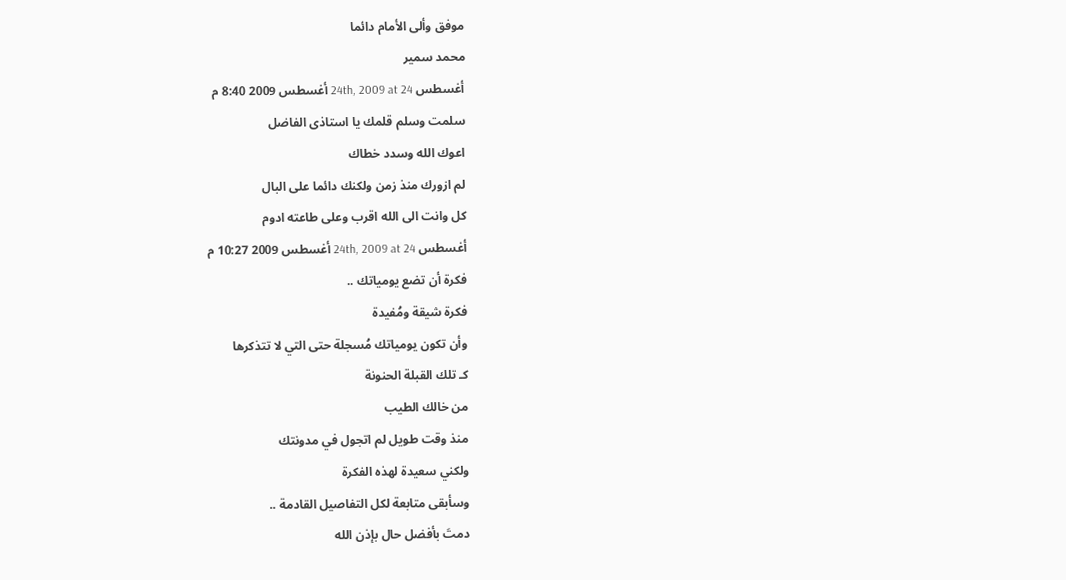موفق وألى الأمام دائما
محمد سمير
أغسطس 24th, 2009 at 24 أغسطس 2009 8:40 م
سلمت وسلم قلمك يا استاذى الفاضل
اعوك الله وسدد خطاك
لم ازورك منذ زمن ولكنك دائما على البال
كل وانت الى الله اقرب وعلى طاعته ادوم
أغسطس 24th, 2009 at 24 أغسطس 2009 10:27 م
فكرة أن تضع يومياتك ..
فكرة شيقة ومُفيدة
وأن تكون يومياتك مُسجلة حتى التي لا تتذكرها
كـ تلك القبلة الحنونة
من خالك الطيب
منذ وقت طويل لم اتجول في مدونتك
ولكني سعيدة لهذه الفكرة
وسأبقى متابعة لكل التفاصيل القادمة ..
دمتَ بأفضل حال بإذن الله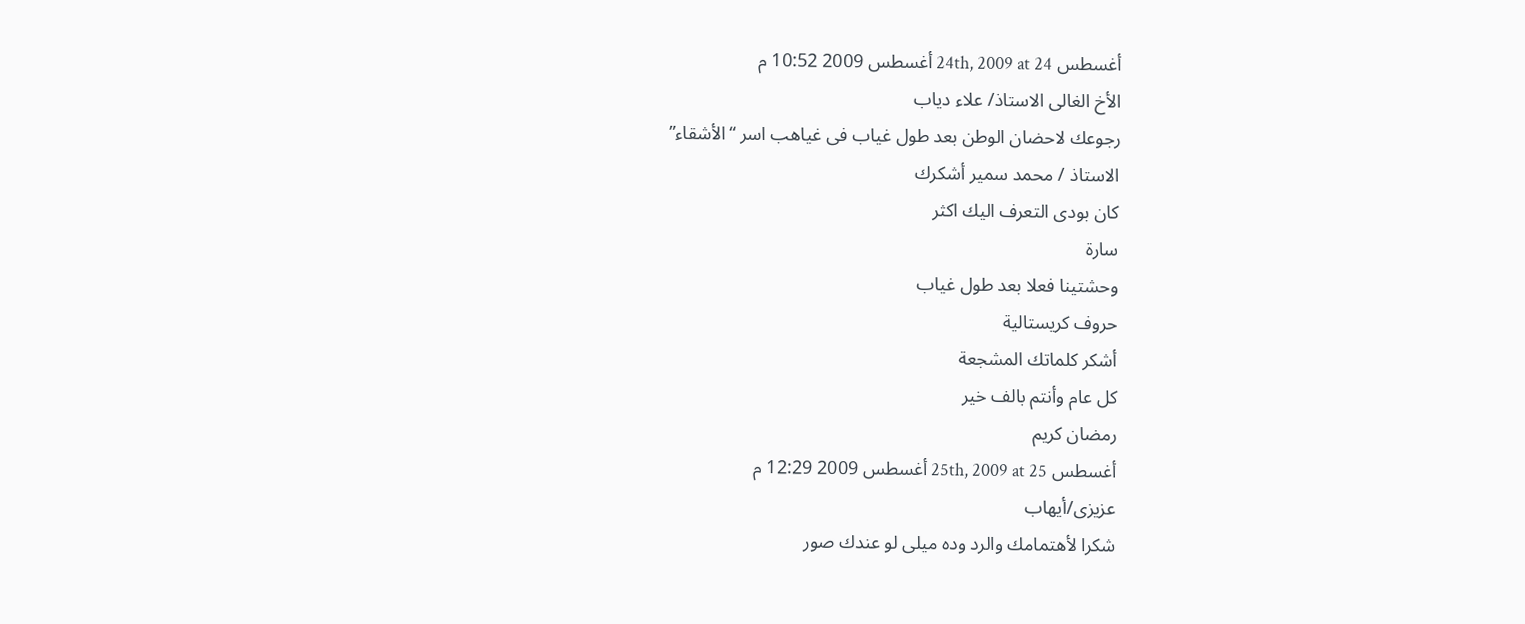أغسطس 24th, 2009 at 24 أغسطس 2009 10:52 م
الأخ الغالى الاستاذ/ علاء دياب
رجوعك لاحضان الوطن بعد طول غياب فى غياهب اسر “الأشقاء”
الاستاذ / محمد سمير أشكرك
كان بودى التعرف اليك اكثر
سارة
وحشتينا فعلا بعد طول غياب
حروف كريستالية
أشكر كلماتك المشجعة
كل عام وأنتم بالف خير
رمضان كريم
أغسطس 25th, 2009 at 25 أغسطس 2009 12:29 م
عزيزى/أيهاب
شكرا لأهتمامك والرد وده ميلى لو عندك صور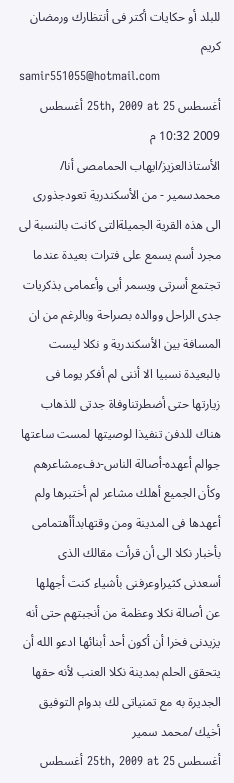للبلد أو حكايات أكتر فى أنتظارك ورمضان كريم
samir551055@hotmail.com
أغسطس 25th, 2009 at 25 أغسطس 2009 10:32 م
الأستاذالعزيز/ايهاب الحمامصى أنا/ محمدسمير - من الأسكندرية تعودجذورى الى هذه القرية الجميلةالتى كانت بالنسبة لى مجرد أسم يسمع على فترات بعيدة عندما تجتمع أسرتى ويسمر أبى وأعمامى بذكريات جدى الراحل ووالده بصراحة وبالرغم من ان المسافة بين الأسكندرية و نكلا ليست بالبعيدة نسبيا الا أننى لم أفكر يوما فى زيارتها حتى أضطرتناوفاة جدتى للذهاب هناك للدفن تنفيذا لوصيتها لمست ساعتها جوالم أعهده-أصالة الناس-دفءمشاعرهم وكأن الجميع أهلك مشاعر لم أختبرها ولم أعهدها فى المدينة ومن وقتهابدأأهتمامى بأخبار نكلا الى أن قرأت مقالك الذى أسعدنى كثيراوعرفنى بأشياء كنت أجهلها عن أصالة نكلا وعظمة من أنجبتهم حتى أنه يزيدنى فخرا أن أكون أحد أبنائها ادعو الله أن يتحقق الحلم بمدينة نكلا العنب لأنه حقها الجديرة به مع تمنياتى لك بدوام التوفيق أخيك /محمد سمير
أغسطس 25th, 2009 at 25 أغسطس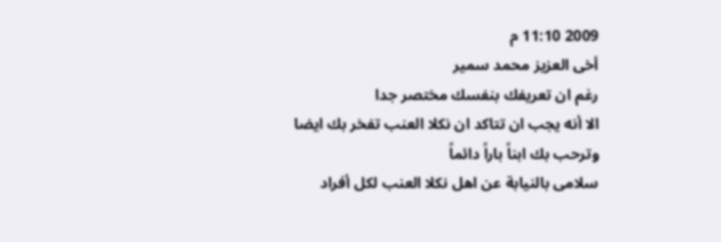2009 11:10 م
أخى العزيز محمد سمير
رغم ان تعريفك بنفسك مختصر جدا
الا أنه يجب ان تتاكد ان نكلا العنب تفخر بك ايضا
وترحب بك ابناً باراً دائماً
سلامى بالنيابة عن اهل نكلا العنب لكل أفراد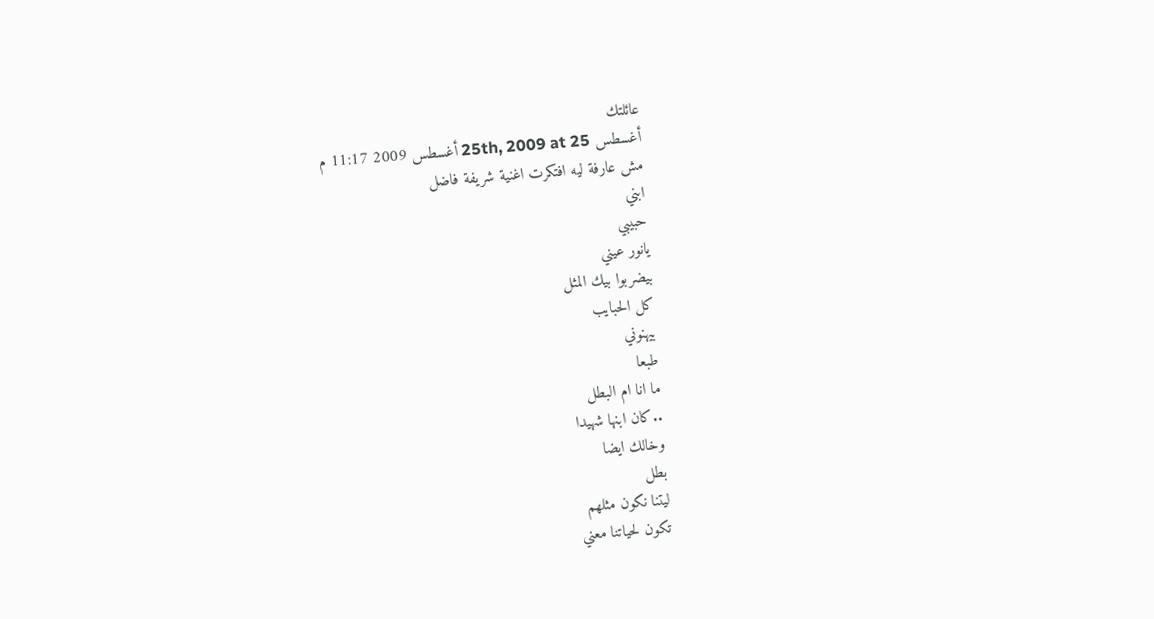عائلتك
أغسطس 25th, 2009 at 25 أغسطس 2009 11:17 م
مش عارفة ليه افتكرت اغنية شريفة فاضل
ابني
حبيبي
يانور عيني
بيضربوا بيك المثل
كل الحبايب
بيهنوني
طبعا
ما انا ام البطل
..كان ابنها شهيدا
وخالك ايضا
بطل
ليتنا نكون مثلهم
تكون لحياتنا معني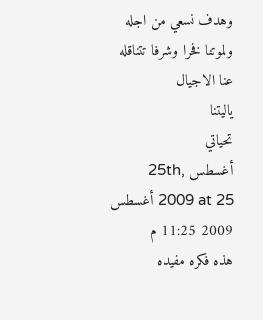وهدف نسعي من اجله
ولموتنا فخرا وشرفا تتناقله عنا الاجيال
ياليتنا
تحياتي
أغسطس 25th, 2009 at 25 أغسطس 2009 11:25 م
هذه فكره مفيده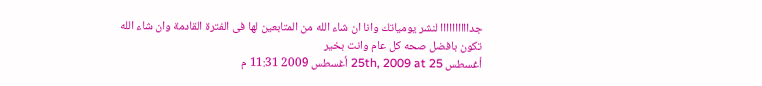جداااااااااا لنشر يومياتك وانا ان شاء الله من المتابعين لها فى الفترة القادمة وان شاء الله تكون بافضل صحه كل عام وانت بخير
أغسطس 25th, 2009 at 25 أغسطس 2009 11:31 م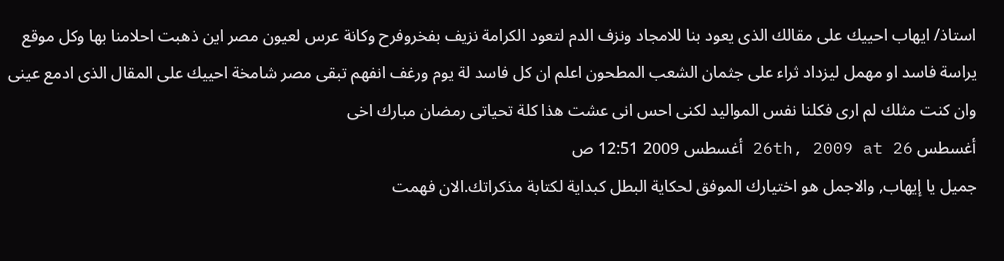استاذ/ ايهاب احييك على مقالك الذى يعود بنا للامجاد ونزف الدم لتعود الكرامة نزيف بفخروفرح وكانة عرس لعيون مصر اين ذهبت احلامنا بها وكل موقع يراسة فاسد او مهمل ليزداد ثراء على جثمان الشعب المطحون اعلم ان كل فاسد لة يوم ورغف انفهم تبقى مصر شامخة احييك على المقال الذى ادمع عينى وان كنت مثلك لم ارى فكلنا نفس المواليد لكنى احس انى عشت هذا كلة تحياتى رمضان مبارك اخى
أغسطس 26th, 2009 at 26 أغسطس 2009 12:51 ص
جميل يا إيهاب, والاجمل هو اختيارك الموفق لحكاية البطل كبداية لكتابة مذكراتك.الان فهمت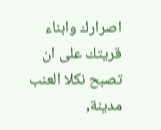اصرارك وابناء قريتك على ان تصبح نكلا العنب مدينة,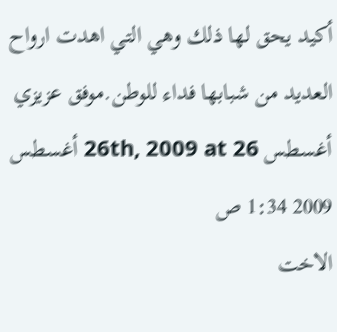أكيد يحق لها ذلك وهي التي اهدت ارواح العديد من شبابها فداء للوطن.موفق عزيزي
أغسطس 26th, 2009 at 26 أغسطس 2009 1:34 ص
الاخت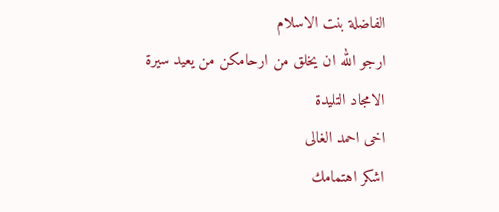الفاضلة بنت الاسلام
ارجو الله ان يخلق من ارحامكن من يعيد سيرة الامجاد التليدة
اخى احمد الغالى
اشكر اهتمامك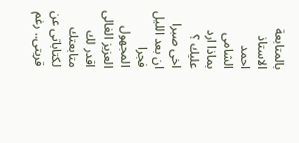بالمتابعة
الاستاذ احمد الشامى
بماذا ارد عليك ؟
اخى صبرا
ان بعد الليل فجرا
المجهول العزيز الغالى
اقدر لك متابعتك لكتاباتى عن قريتى.. رغم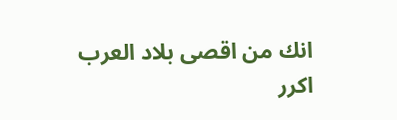انك من اقصى بلاد العرب
اكرر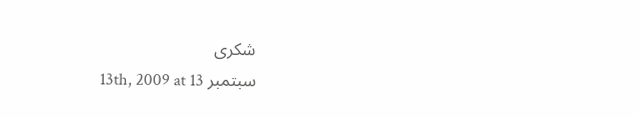شكرى
سبتمبر 13th, 2009 at 13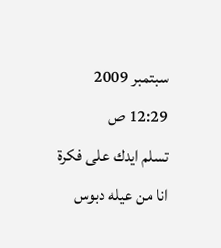سبتمبر 2009 12:29 ص
تسلم ايدك على فكرة انا من عيله دبوس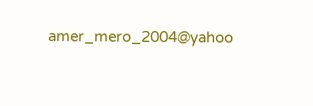amer_mero_2004@yahoo